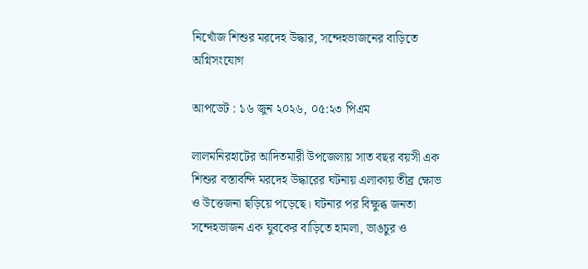নিখোঁজ শিশুর মরদেহ উদ্ধার, সন্দেহভাজনের বাড়িতে অগ্নিসংযোগ

আপডেট : ১৬ জুন ২০২৬, ০৫:২৩ পিএম

লালমনিরহাটের আদিতমারী উপজেলায় সাত বছর বয়সী এক শিশুর বস্তাবন্দি মরদেহ উদ্ধারের ঘটনায় এলাকায় তীব্র ক্ষোভ ও উত্তেজনা ছড়িয়ে পড়েছে। ঘটনার পর বিক্ষুব্ধ জনতা সন্দেহভাজন এক যুবকের বাড়িতে হামলা, ভাঙচুর ও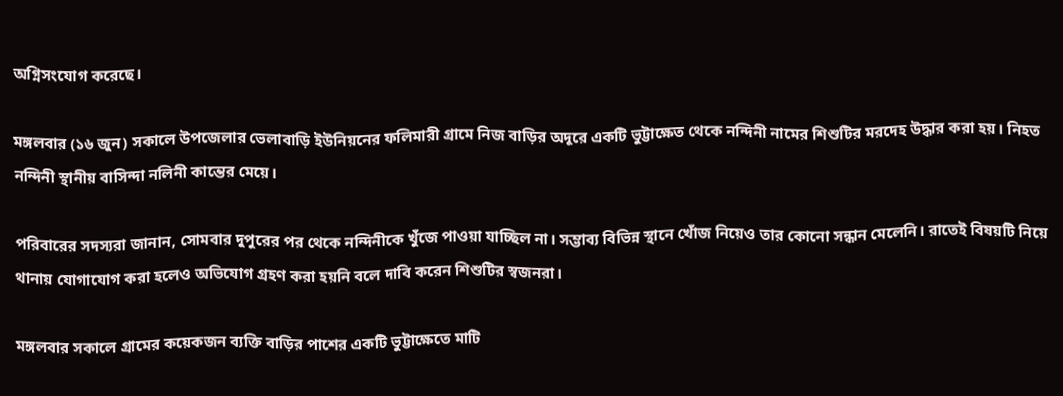অগ্নিসংযোগ করেছে।

মঙ্গলবার (১৬ জুন) সকালে উপজেলার ভেলাবাড়ি ইউনিয়নের ফলিমারী গ্রামে নিজ বাড়ির অদূরে একটি ভুট্টাক্ষেত থেকে নন্দিনী নামের শিশুটির মরদেহ উদ্ধার করা হয়। নিহত নন্দিনী স্থানীয় বাসিন্দা নলিনী কান্তের মেয়ে।

পরিবারের সদস্যরা জানান, সোমবার দুপুরের পর থেকে নন্দিনীকে খুঁজে পাওয়া যাচ্ছিল না। সম্ভাব্য বিভিন্ন স্থানে খোঁজ নিয়েও তার কোনো সন্ধান মেলেনি। রাতেই বিষয়টি নিয়ে থানায় যোগাযোগ করা হলেও অভিযোগ গ্রহণ করা হয়নি বলে দাবি করেন শিশুটির স্বজনরা।

মঙ্গলবার সকালে গ্রামের কয়েকজন ব্যক্তি বাড়ির পাশের একটি ভুট্টাক্ষেতে মাটি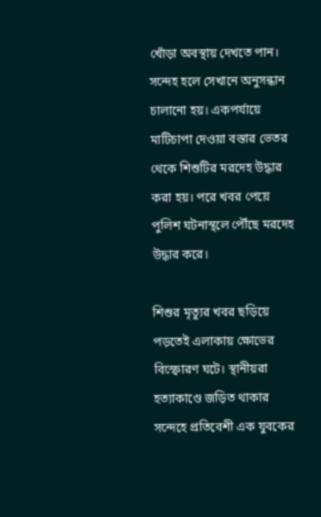খোঁড়া অবস্থায় দেখতে পান। সন্দেহ হলে সেখানে অনুসন্ধান চালানো হয়। একপর্যায়ে মাটিচাপা দেওয়া বস্তার ভেতর থেকে শিশুটির মরদেহ উদ্ধার করা হয়। পরে খবর পেয়ে পুলিশ ঘটনাস্থলে পৌঁছে মরদেহ উদ্ধার করে।

শিশুর মৃত্যুর খবর ছড়িয়ে পড়তেই এলাকায় ক্ষোভের বিস্ফোরণ ঘটে। স্থানীয়রা হত্যাকাণ্ডে জড়িত থাকার সন্দেহে প্রতিবেশী এক যুবকের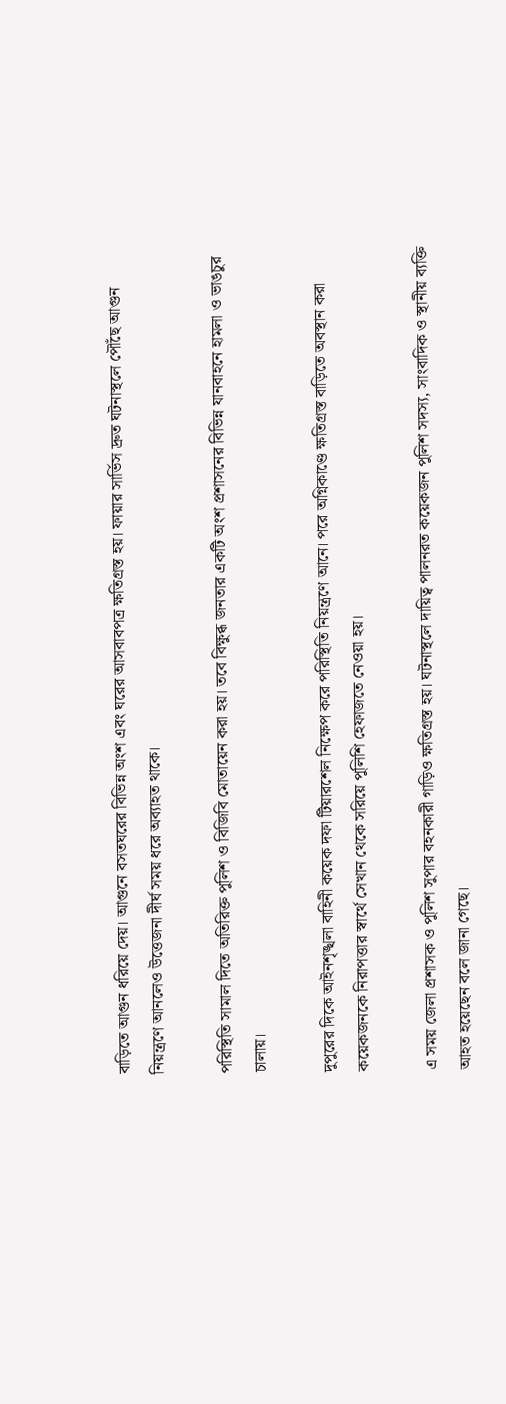বাড়িতে আগুন ধরিয়ে দেয়। আগুনে বসতঘরের বিভিন্ন অংশ এবং ঘরের আসবাবপত্র ক্ষতিগ্রস্ত হয়। ফায়ার সার্ভিস দ্রুত ঘটনাস্থলে পৌঁছে আগুন নিয়ন্ত্রণে আনলেও উত্তেজনা দীর্ঘ সময় ধরে অব্যাহত থাকে।

পরিস্থিতি সামাল দিতে অতিরিক্ত পুলিশ ও বিজিবি মোতায়েন করা হয়। তবে বিক্ষুব্ধ জনতার একটি অংশ প্রশাসনের বিভিন্ন যানবাহনে হামলা ও ভাঙচুর চালায়।

দুপুরের দিকে আইনশৃঙ্খলা বাহিনী কয়েক দফা টিয়ারশেল নিক্ষেপ করে পরিস্থিতি নিয়ন্ত্রণে আনে। পরে অগ্নিকাণ্ডে ক্ষতিগ্রস্ত বাড়িতে অবস্থান করা কয়েকজনকে নিরাপত্তার স্বার্থে সেখান থেকে সরিয়ে পুলিশি হেফাজতে নেওয়া হয়।

এ সময় জেলা প্রশাসক ও পুলিশ সুপার বহনকারী গাড়িও ক্ষতিগ্রস্ত হয়। ঘটনাস্থলে দায়িত্ব পালনরত কয়েকজন পুলিশ সদস্য, সাংবাদিক ও স্থানীয় ব্যক্তি আহত হয়েছেন বলে জানা গেছে।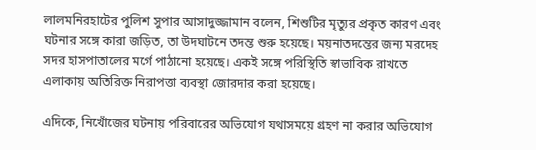লালমনিরহাটের পুলিশ সুপার আসাদুজ্জামান বলেন, শিশুটির মৃত্যুর প্রকৃত কারণ এবং ঘটনার সঙ্গে কারা জড়িত, তা উদঘাটনে তদন্ত শুরু হয়েছে। ময়নাতদন্তের জন্য মরদেহ সদর হাসপাতালের মর্গে পাঠানো হয়েছে। একই সঙ্গে পরিস্থিতি স্বাভাবিক রাখতে এলাকায় অতিরিক্ত নিরাপত্তা ব্যবস্থা জোরদার করা হয়েছে।

এদিকে, নিখোঁজের ঘটনায় পরিবারের অভিযোগ যথাসময়ে গ্রহণ না করার অভিযোগ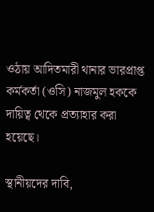ওঠায় আদিতমারী থানার ভারপ্রাপ্ত কর্মকর্তা (ওসি) নাজমুল হককে দায়িত্ব থেকে প্রত্যাহার করা হয়েছে।

স্থানীয়দের দাবি,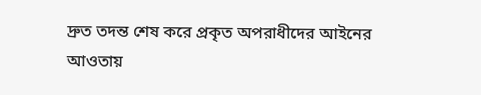দ্রুত তদন্ত শেষ করে প্রকৃত অপরাধীদের আইনের আওতায়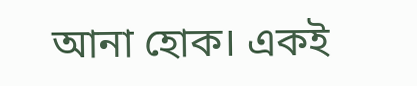আনা হোক। একই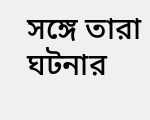সঙ্গে তারা ঘটনার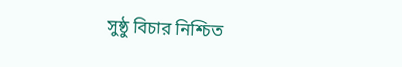সুষ্ঠু বিচার নিশ্চিত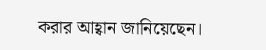করার আহ্বান জানিয়েছেন।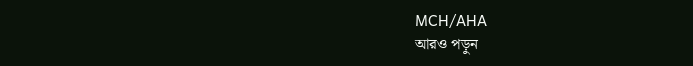MCH/AHA
আরও পড়ুন